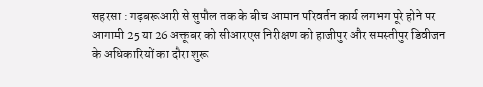सहरसा : गढ़बरूआरी से सुपौल तक के बीच आमान परिवर्तन कार्य लगभग पूरे होने पर आगामी 25 या 26 अक्तूबर को सीआरएस निरीक्षण को हाजीपुर और समस्तीपुर डिवीजन के अधिकारियों का दौरा शुरू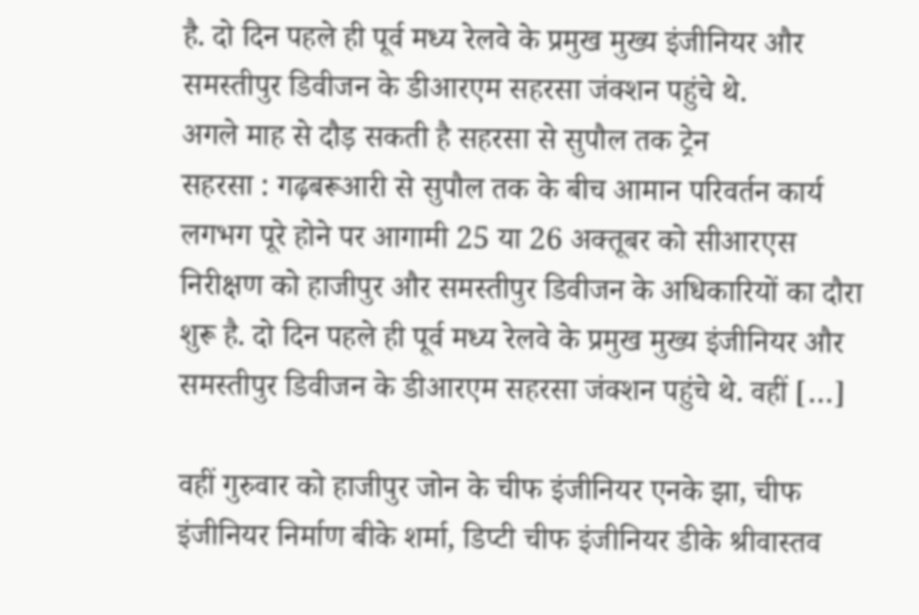है. दो दिन पहले ही पूर्व मध्य रेलवे के प्रमुख मुख्य इंजीनियर और समस्तीपुर डिवीजन के डीआरएम सहरसा जंक्शन पहुंचे थे.
अगले माह से दौड़ सकती है सहरसा से सुपौल तक ट्रेन
सहरसा : गढ़बरूआरी से सुपौल तक के बीच आमान परिवर्तन कार्य लगभग पूरे होने पर आगामी 25 या 26 अक्तूबर को सीआरएस निरीक्षण को हाजीपुर और समस्तीपुर डिवीजन के अधिकारियों का दौरा शुरू है. दो दिन पहले ही पूर्व मध्य रेलवे के प्रमुख मुख्य इंजीनियर और समस्तीपुर डिवीजन के डीआरएम सहरसा जंक्शन पहुंचे थे. वहीं […]

वहीं गुरुवार को हाजीपुर जोन के चीफ इंजीनियर एनके झा, चीफ इंजीनियर निर्माण बीके शर्मा, डिप्टी चीफ इंजीनियर डीके श्रीवास्तव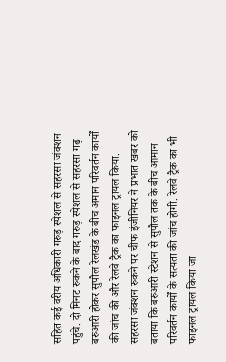सहित कई वरीय अधिकारी गरुड़ स्पेशल से सहरसा जंक्शन पहुंचे. दो मिनट रुकने के बाद गरुड़ स्पेशल से सहरसा गढ़ बरुआरी होकर सुपौल रेलखंड के बीच अमान परिवर्तन कार्यों की जांच की और रेलवे ट्रैक का फाइनल ट्रायल किया.
सहरसा जंक्शन रुकने पर चीफ इंजीनियर ने प्रभात खबर को बताया कि बरुआरी स्टेशन से सुपौल तक के बीच आमान परिवर्तन कार्यों के सत्यता की जांच होगी. रेलवे ट्रैक का भी फाइनल ट्रायल किया जा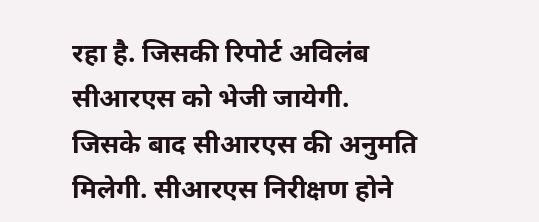रहा है. जिसकी रिपोर्ट अविलंब सीआरएस को भेजी जायेगी.
जिसके बाद सीआरएस की अनुमति मिलेगी. सीआरएस निरीक्षण होने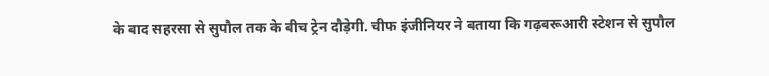के बाद सहरसा से सुपौल तक के बीच ट्रेन दौड़ेगी. चीफ इंजीनियर ने बताया कि गढ़बरूआरी स्टेशन से सुपौल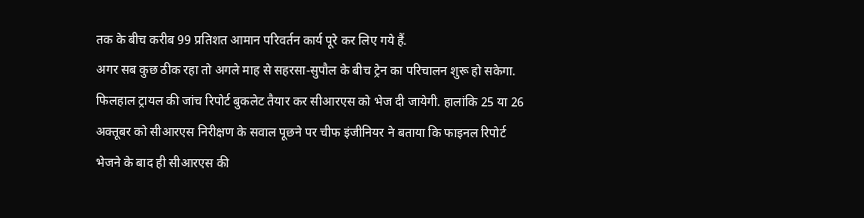तक के बीच करीब 99 प्रतिशत आमान परिवर्तन कार्य पूरे कर लिए गये हैं.
अगर सब कुछ ठीक रहा तो अगले माह से सहरसा-सुपौल के बीच ट्रेन का परिचालन शुरू हो सकेगा. फिलहाल ट्रायल की जांच रिपोर्ट बुकलेट तैयार कर सीआरएस को भेज दी जायेगी. हालांकि 25 या 26 अक्तूबर को सीआरएस निरीक्षण के सवाल पूछने पर चीफ इंजीनियर ने बताया कि फाइनल रिपोर्ट भेजने के बाद ही सीआरएस की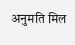अनुमति मिल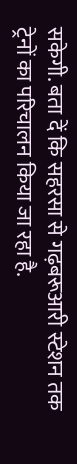सकेगी. बता दें कि सहरसा से गढ़बरूआरी स्टेशन तक ट्रेनों का परिचालन किया जा रहा है.